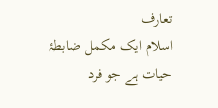تعارف
اسلام ایک مکمل ضابطۂ حیات ہے جو فرد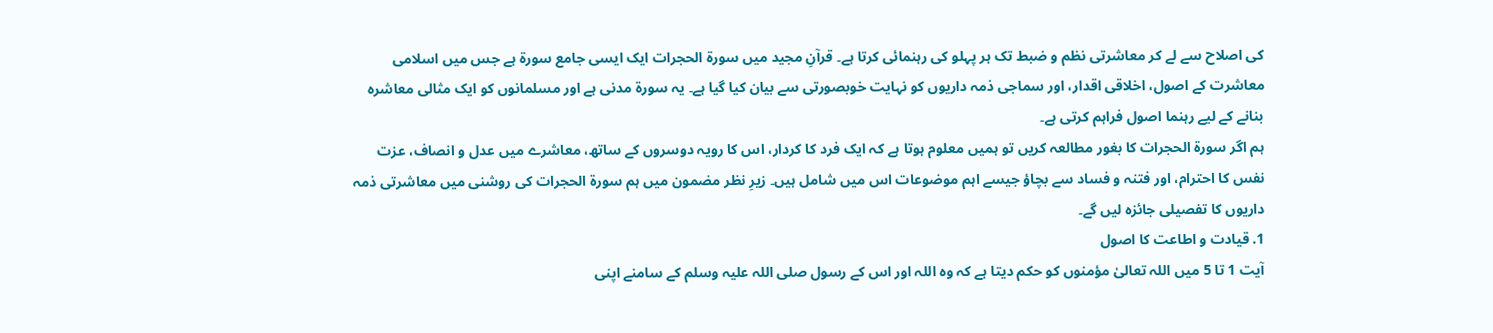کی اصلاح سے لے کر معاشرتی نظم و ضبط تک ہر پہلو کی رہنمائی کرتا ہے۔ قرآنِ مجید میں سورة الحجرات ایک ایسی جامع سورۃ ہے جس میں اسلامی معاشرت کے اصول، اخلاقی اقدار، اور سماجی ذمہ داریوں کو نہایت خوبصورتی سے بیان کیا گیا ہے۔ یہ سورۃ مدنی ہے اور مسلمانوں کو ایک مثالی معاشرہ بنانے کے لیے رہنما اصول فراہم کرتی ہے۔
ہم اگر سورة الحجرات کا بغور مطالعہ کریں تو ہمیں معلوم ہوتا ہے کہ ایک فرد کا کردار، اس کا رویہ دوسروں کے ساتھ، معاشرے میں عدل و انصاف، عزت نفس کا احترام، اور فتنہ و فساد سے بچاؤ جیسے اہم موضوعات اس میں شامل ہیں۔ زیرِ نظر مضمون میں ہم سورة الحجرات کی روشنی میں معاشرتی ذمہ داریوں کا تفصیلی جائزہ لیں گے۔
1. قیادت و اطاعت کا اصول
آیت 1 تا 5 میں اللہ تعالیٰ مؤمنوں کو حکم دیتا ہے کہ وہ اللہ اور اس کے رسول صلی اللہ علیہ وسلم کے سامنے اپنی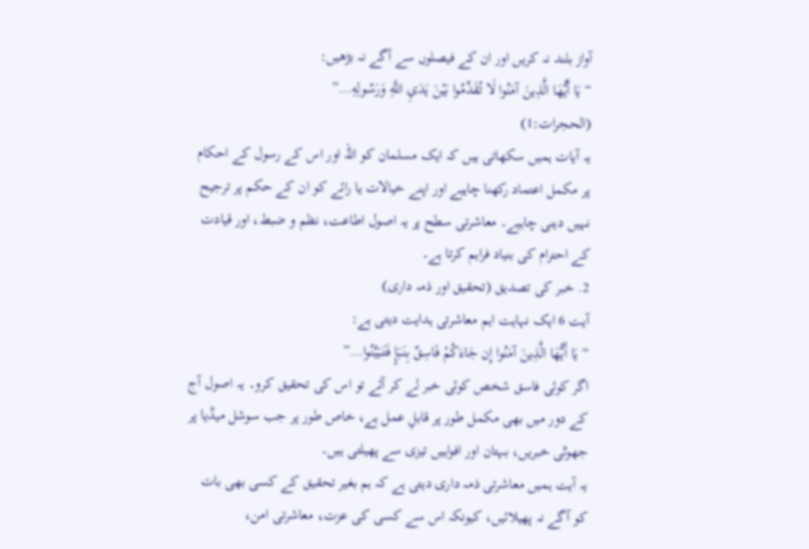آواز بلند نہ کریں اور ان کے فیصلوں سے آگے نہ بڑھیں:
“يَا أَيُّهَا الَّذِينَ آمَنُوا لَا تُقَدِّمُوا بَيْنَ يَدَيِ اللَّهِ وَرَسُولِهِ…”
(الحجرات:1)
یہ آیات ہمیں سکھاتی ہیں کہ ایک مسلمان کو اللہ اور اس کے رسول کے احکام پر مکمل اعتماد رکھنا چاہیے اور اپنے خیالات یا رائے کو ان کے حکم پر ترجیح نہیں دینی چاہیے۔ معاشرتی سطح پر یہ اصول اطاعت، نظم و ضبط، اور قیادت کے احترام کی بنیاد فراہم کرتا ہے۔
2. خبر کی تصدیق (تحقیق اور ذمہ داری)
آیت 6 ایک نہایت اہم معاشرتی ہدایت دیتی ہے:
“يَا أَيُّهَا الَّذِينَ آمَنُوا إِن جَاءَكُمْ فَاسِقٌ بِنَبَإٍ فَتَبَيَّنُوا…”
اگر کوئی فاسق شخص کوئی خبر لے کر آئے تو اس کی تحقیق کرو۔ یہ اصول آج کے دور میں بھی مکمل طور پر قابلِ عمل ہے، خاص طور پر جب سوشل میڈیا پر جھوٹی خبریں، بہتان اور افواہیں تیزی سے پھیلتی ہیں۔
یہ آیت ہمیں معاشرتی ذمہ داری دیتی ہے کہ ہم بغیر تحقیق کے کسی بھی بات کو آگے نہ پھیلائیں، کیونکہ اس سے کسی کی عزت، معاشرتی امن،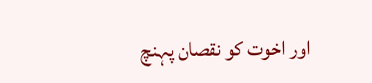اور اخوت کو نقصان پہنچ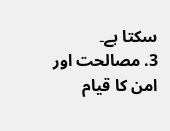سکتا ہے۔
3. مصالحت اور امن کا قیام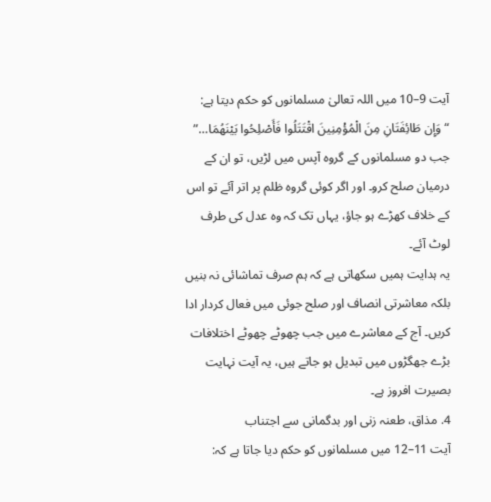آیت 9–10 میں اللہ تعالیٰ مسلمانوں کو حکم دیتا ہے:
“وَإِن طَائِفَتَانِ مِنَ الْمُؤْمِنِينَ اقْتَتَلُوا فَأَصْلِحُوا بَيْنَهُمَا…”
جب دو مسلمانوں کے گروہ آپس میں لڑیں، تو ان کے درمیان صلح کرو۔ اور اگر کوئی گروہ ظلم پر اتر آئے تو اس کے خلاف کھڑے ہو جاؤ، یہاں تک کہ وہ عدل کی طرف لوٹ آئے۔
یہ ہدایت ہمیں سکھاتی ہے کہ ہم صرف تماشائی نہ بنیں بلکہ معاشرتی انصاف اور صلح جوئی میں فعال کردار ادا کریں۔ آج کے معاشرے میں جب چھوٹے چھوٹے اختلافات بڑے جھگڑوں میں تبدیل ہو جاتے ہیں، یہ آیت نہایت بصیرت افروز ہے۔
4. مذاق، طعنہ زنی اور بدگمانی سے اجتناب
آیت 11–12 میں مسلمانوں کو حکم دیا جاتا ہے کہ: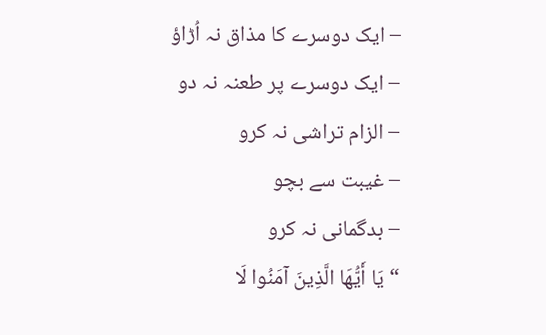– ایک دوسرے کا مذاق نہ اُڑاؤ
– ایک دوسرے پر طعنہ نہ دو
– الزام تراشی نہ کرو
– غیبت سے بچو
– بدگمانی نہ کرو
“يَا أَيُّهَا الَّذِينَ آمَنُوا لَا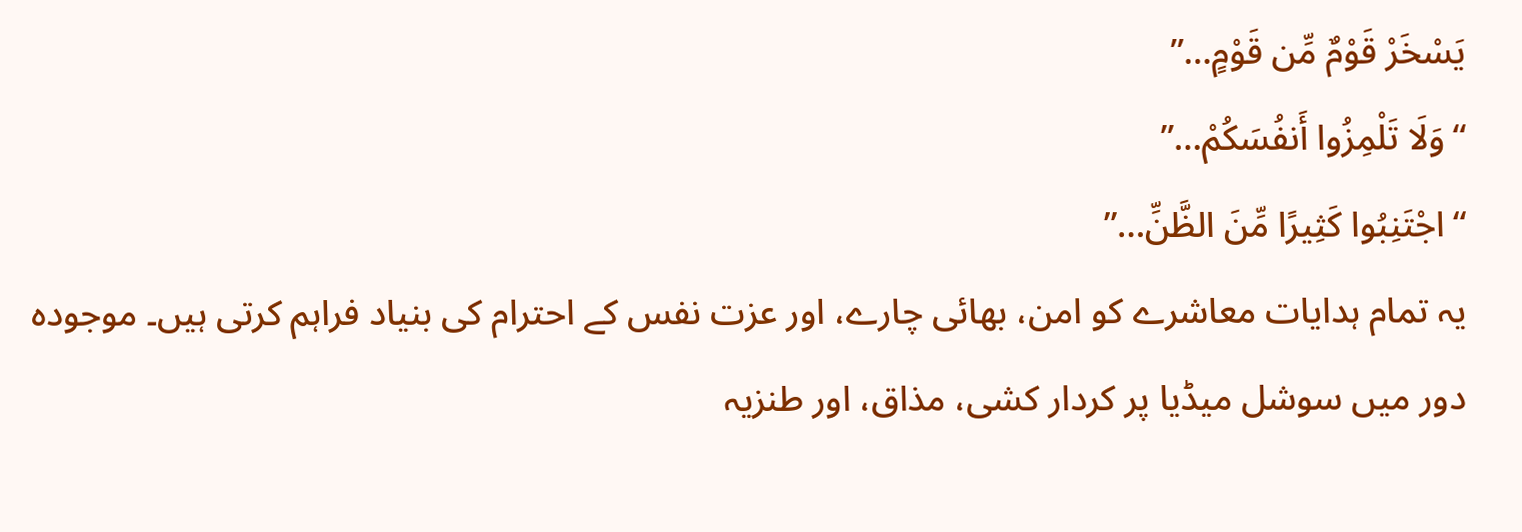يَسْخَرْ قَوْمٌ مِّن قَوْمٍ…”
“وَلَا تَلْمِزُوا أَنفُسَكُمْ…”
“اجْتَنِبُوا كَثِيرًا مِّنَ الظَّنِّ…”
یہ تمام ہدایات معاشرے کو امن، بھائی چارے، اور عزت نفس کے احترام کی بنیاد فراہم کرتی ہیں۔ موجودہ دور میں سوشل میڈیا پر کردار کشی، مذاق، اور طنزیہ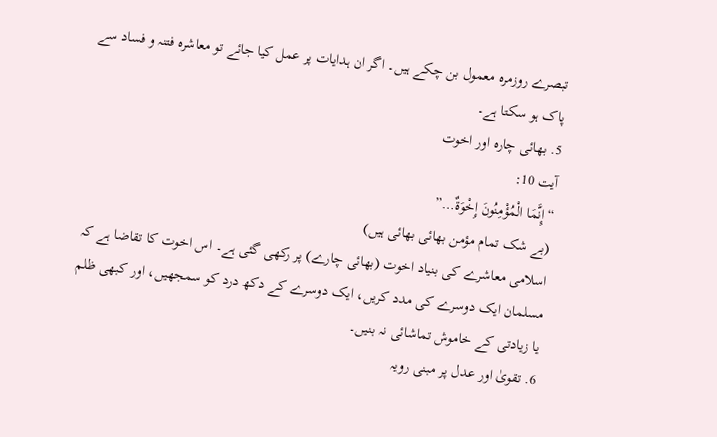تبصرے روزمرہ معمول بن چکے ہیں۔ اگر ان ہدایات پر عمل کیا جائے تو معاشرہ فتنہ و فساد سے پاک ہو سکتا ہے۔
5. بھائی چارہ اور اخوت
آیت 10:
“إِنَّمَا الْمُؤْمِنُونَ إِخْوَةٌ…”
(بے شک تمام مؤمن بھائی بھائی ہیں)
اسلامی معاشرے کی بنیاد اخوت (بھائی چارے) پر رکھی گئی ہے۔ اس اخوت کا تقاضا ہے کہ مسلمان ایک دوسرے کی مدد کریں، ایک دوسرے کے دکھ درد کو سمجھیں، اور کبھی ظلم یا زیادتی کے خاموش تماشائی نہ بنیں۔
6. تقویٰ اور عدل پر مبنی رویہ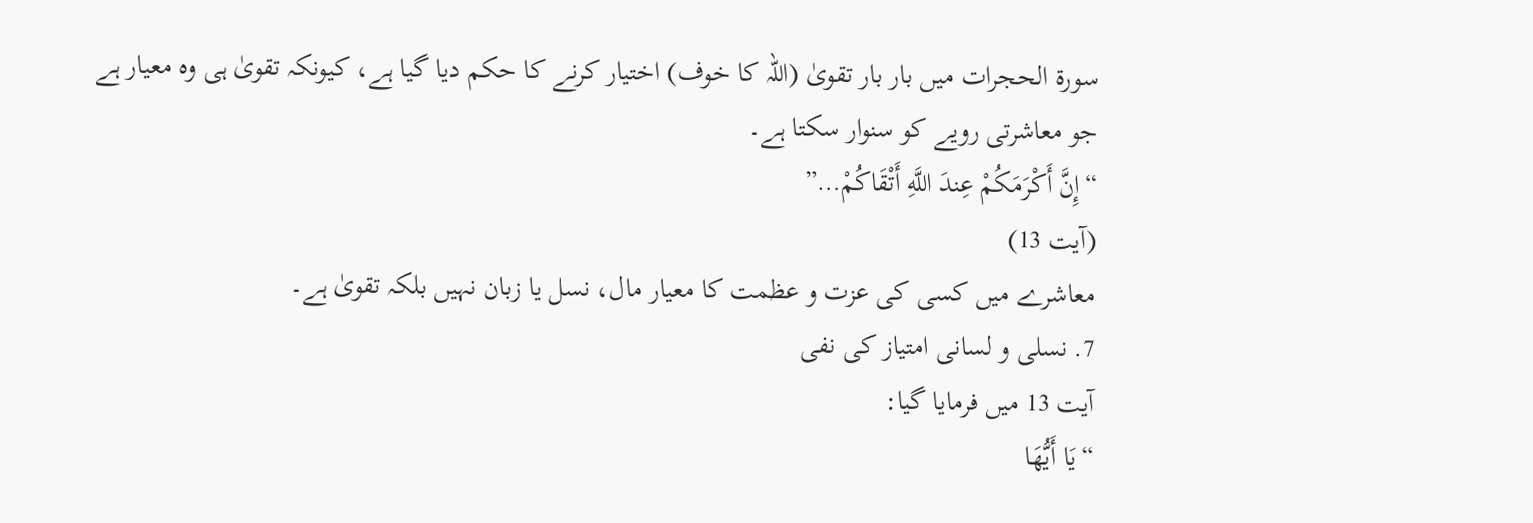سورة الحجرات میں بار بار تقویٰ (اللہ کا خوف) اختیار کرنے کا حکم دیا گیا ہے، کیونکہ تقویٰ ہی وہ معیار ہے جو معاشرتی رویے کو سنوار سکتا ہے۔
“إِنَّ أَكْرَمَكُمْ عِندَ اللَّهِ أَتْقَاكُمْ…”
(آیت 13)
معاشرے میں کسی کی عزت و عظمت کا معیار مال، نسل یا زبان نہیں بلکہ تقویٰ ہے۔
7. نسلی و لسانی امتیاز کی نفی
آیت 13 میں فرمایا گیا:
“يَا أَيُّهَا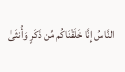النَّاسُ إِنَّا خَلَقْنَاكُم مِّن ذَكَرٍ وَأُنثَىٰ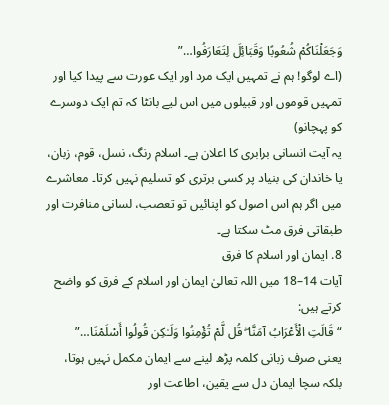وَجَعَلْنَاكُمْ شُعُوبًا وَقَبَائِلَ لِتَعَارَفُوا…”
(اے لوگو! ہم نے تمہیں ایک مرد اور ایک عورت سے پیدا کیا اور تمہیں قوموں اور قبیلوں میں اس لیے بانٹا کہ تم ایک دوسرے کو پہچانو)
یہ آیت انسانی برابری کا اعلان ہے۔ اسلام رنگ، نسل، قوم، زبان، یا خاندان کی بنیاد پر کسی برتری کو تسلیم نہیں کرتا۔ معاشرے میں اگر ہم اس اصول کو اپنائیں تو تعصب، لسانی منافرت اور طبقاتی فرق مٹ سکتا ہے۔
8. ایمان اور اسلام کا فرق
آیات 14–18 میں اللہ تعالیٰ ایمان اور اسلام کے فرق کو واضح کرتے ہیں:
“قَالَتِ الْأَعْرَابُ آمَنَّا ۖ قُل لَّمْ تُؤْمِنُوا وَلَـٰكِن قُولُوا أَسْلَمْنَا…”
یعنی صرف زبانی کلمہ پڑھ لینے سے ایمان مکمل نہیں ہوتا، بلکہ سچا ایمان دل سے یقین، اطاعت اور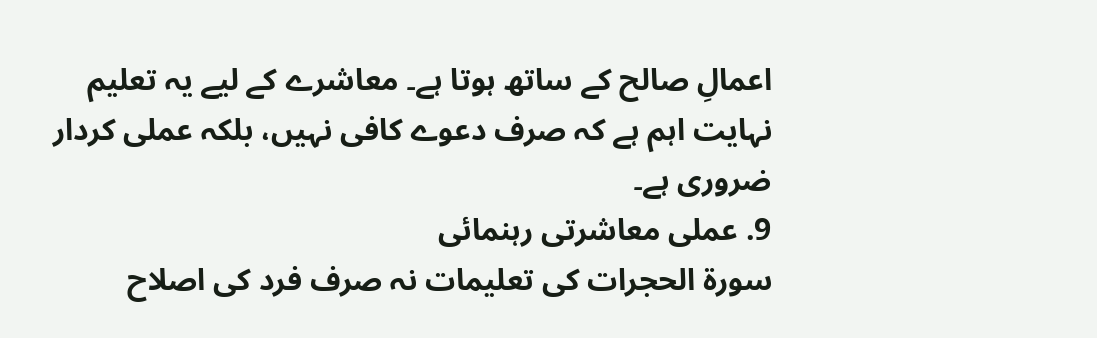اعمالِ صالح کے ساتھ ہوتا ہے۔ معاشرے کے لیے یہ تعلیم نہایت اہم ہے کہ صرف دعوے کافی نہیں، بلکہ عملی کردار ضروری ہے۔
9. عملی معاشرتی رہنمائی
سورة الحجرات کی تعلیمات نہ صرف فرد کی اصلاح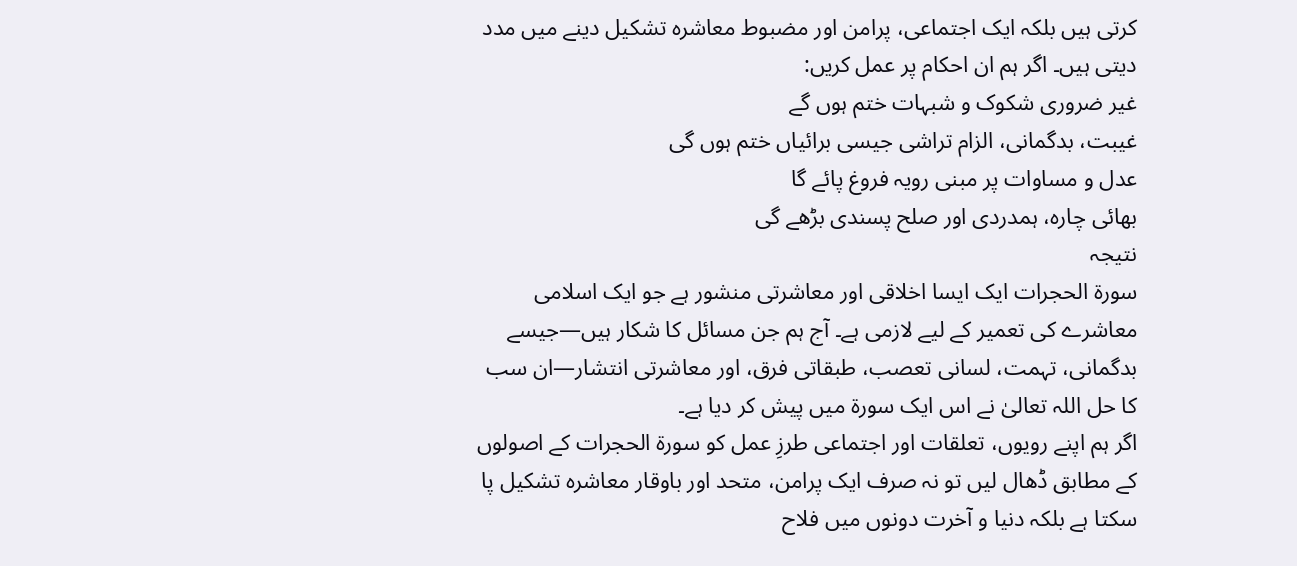کرتی ہیں بلکہ ایک اجتماعی، پرامن اور مضبوط معاشرہ تشکیل دینے میں مدد دیتی ہیں۔ اگر ہم ان احکام پر عمل کریں:
غیر ضروری شکوک و شبہات ختم ہوں گے
غیبت، بدگمانی، الزام تراشی جیسی برائیاں ختم ہوں گی
عدل و مساوات پر مبنی رویہ فروغ پائے گا
بھائی چارہ، ہمدردی اور صلح پسندی بڑھے گی
نتیجہ
سورة الحجرات ایک ایسا اخلاقی اور معاشرتی منشور ہے جو ایک اسلامی معاشرے کی تعمیر کے لیے لازمی ہے۔ آج ہم جن مسائل کا شکار ہیں—جیسے بدگمانی، تہمت، لسانی تعصب، طبقاتی فرق، اور معاشرتی انتشار—ان سب کا حل اللہ تعالیٰ نے اس ایک سورۃ میں پیش کر دیا ہے۔
اگر ہم اپنے رویوں، تعلقات اور اجتماعی طرزِ عمل کو سورة الحجرات کے اصولوں کے مطابق ڈھال لیں تو نہ صرف ایک پرامن، متحد اور باوقار معاشرہ تشکیل پا سکتا ہے بلکہ دنیا و آخرت دونوں میں فلاح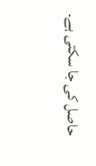حاصل کی جا سکتی ہے۔